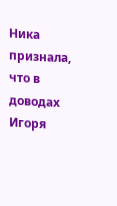Ника признала, что в доводах Игоря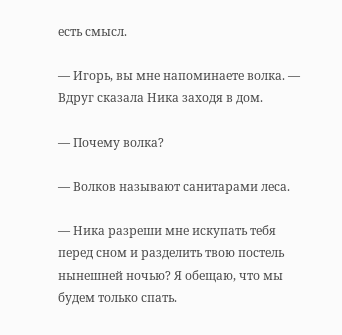есть смысл.

— Игорь, вы мне напоминаете волка. — Вдруг сказала Ника заходя в дом.

— Почему волка?

— Волков называют санитарами леса.

— Ника разреши мне искупать тебя перед сном и разделить твою постель нынешней ночью? Я обещаю, что мы будем только спать.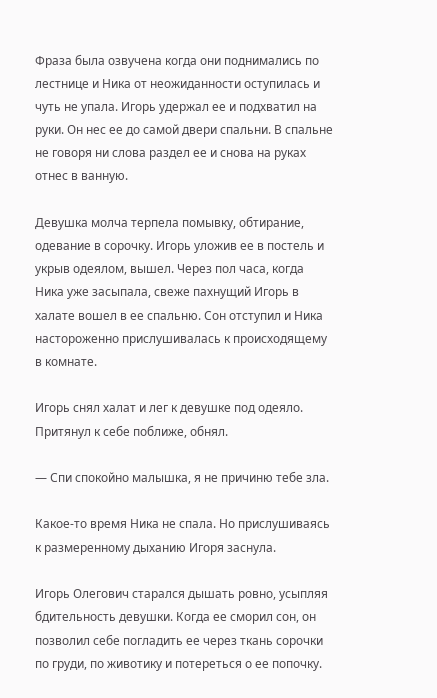Фраза была озвучена когда они поднимались по лестнице и Ника от неожиданности оступилась и чуть не упала. Игорь удержал ее и подхватил на руки. Он нес ее до самой двери спальни. В спальне не говоря ни слова раздел ее и снова на руках отнес в ванную.

Девушка молча терпела помывку, обтирание, одевание в сорочку. Игорь уложив ее в постель и укрыв одеялом, вышел. Через пол часа, когда Ника уже засыпала, свеже пахнущий Игорь в халате вошел в ее спальню. Сон отступил и Ника настороженно прислушивалась к происходящему в комнате.

Игорь снял халат и лег к девушке под одеяло. Притянул к себе поближе, обнял.

— Спи спокойно малышка, я не причиню тебе зла.

Какое-то время Ника не спала. Но прислушиваясь к размеренному дыханию Игоря заснула.

Игорь Олегович старался дышать ровно, усыпляя бдительность девушки. Когда ее сморил сон, он позволил себе погладить ее через ткань сорочки по груди, по животику и потереться о ее попочку.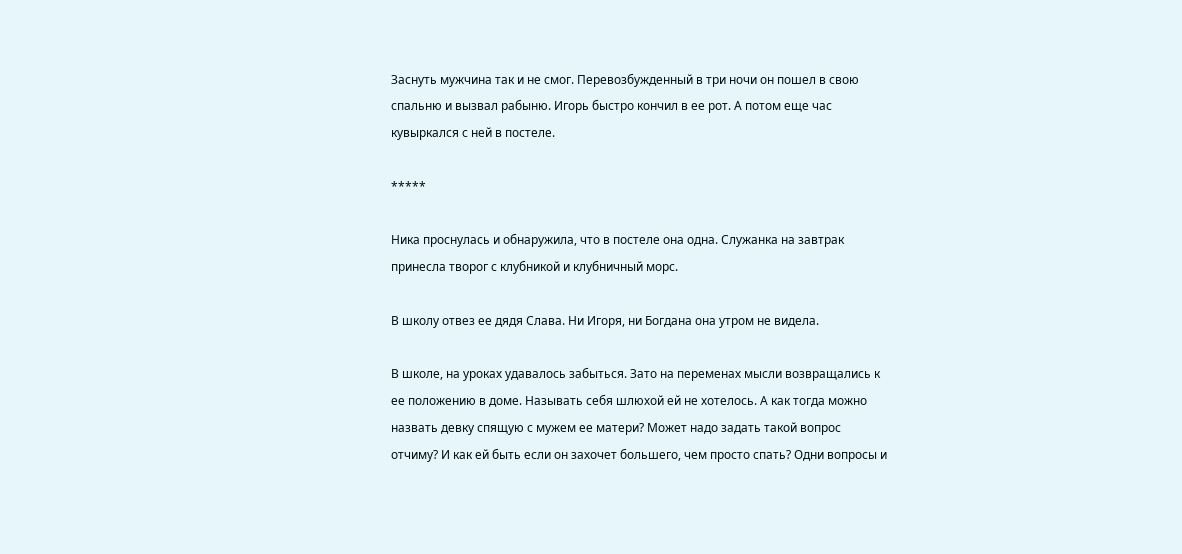Заснуть мужчина так и не смог. Перевозбужденный в три ночи он пошел в свою спальню и вызвал рабыню. Игорь быстро кончил в ее рот. А потом еще час кувыркался с ней в постеле.

*****

Ника проснулась и обнаружила, что в постеле она одна. Служанка на завтрак принесла творог с клубникой и клубничный морс.

В школу отвез ее дядя Слава. Ни Игоря, ни Богдана она утром не видела.

В школе, на уроках удавалось забыться. Зато на переменах мысли возвращались к ее положению в доме. Называть себя шлюхой ей не хотелось. А как тогда можно назвать девку спящую с мужем ее матери? Может надо задать такой вопрос отчиму? И как ей быть если он захочет большего, чем просто спать? Одни вопросы и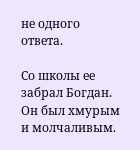не одного ответа.

Со школы ее забрал Богдан. Он был хмурым и молчаливым.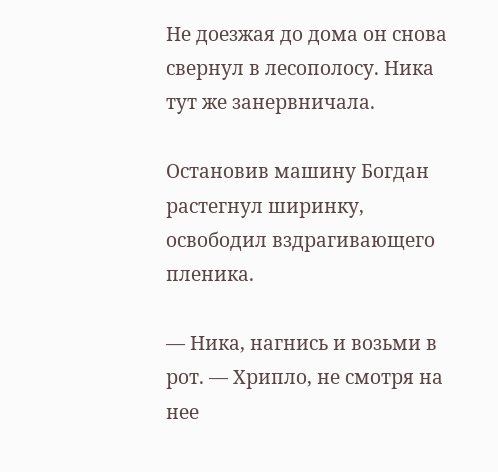Не доезжая до дома он снова свернул в лесополосу. Ника тут же занервничала.

Остановив машину Богдан растегнул ширинку, освободил вздрагивающего пленика.

— Ника, нагнись и возьми в рот. — Хрипло, не смотря на нее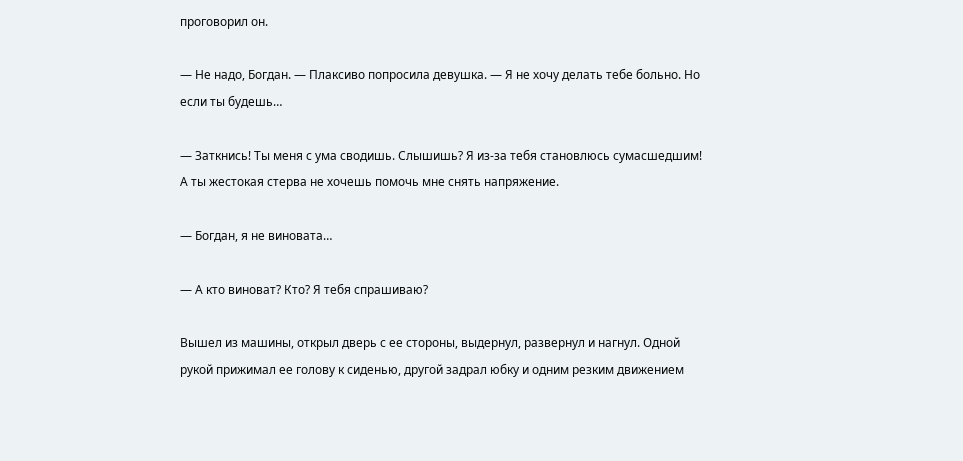проговорил он.

— Не надо, Богдан. — Плаксиво попросила девушка. — Я не хочу делать тебе больно. Но если ты будешь…

— Заткнись! Ты меня с ума сводишь. Слышишь? Я из-за тебя становлюсь сумасшедшим! А ты жестокая стерва не хочешь помочь мне снять напряжение.

— Богдан, я не виновата…

— А кто виноват? Кто? Я тебя спрашиваю?

Вышел из машины, открыл дверь с ее стороны, выдернул, развернул и нагнул. Одной рукой прижимал ее голову к сиденью, другой задрал юбку и одним резким движением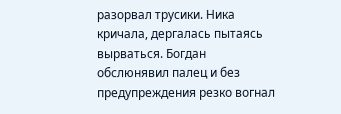разорвал трусики. Ника кричала, дергалась пытаясь вырваться. Богдан обслюнявил палец и без предупреждения резко вогнал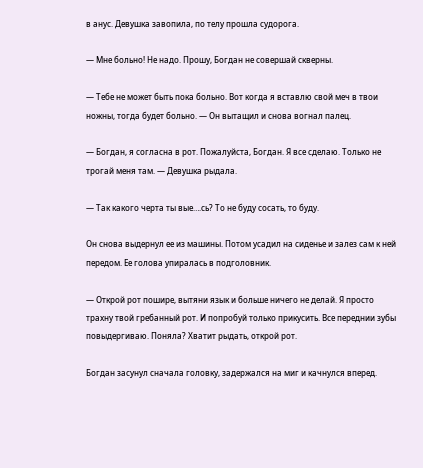в анус. Девушка завопила, по телу прошла судорога.

— Мне больно! Не надо. Прошу, Богдан не совершай скверны.

— Тебе не может быть пока больно. Вот когда я вставлю свой меч в твои ножны, тогда будет больно. — Он вытащил и снова вогнал палец.

— Богдан, я согласна в рот. Пожалуйста, Богдан. Я все сделаю. Только не трогай меня там. — Девушка рыдала.

— Так какого черта ты вые….сь? То не буду сосать, то буду.

Он снова выдернул ее из машины. Потом усадил на сиденье и залез сам к ней передом. Ее голова упиралась в подголовник.

— Открой рот пошире, вытяни язык и больше ничего не делай. Я просто трахну твой гребанный рот. И попробуй только прикусить. Все переднии зубы повыдергиваю. Поняла? Хватит рыдать, открой рот.

Богдан засунул сначала головку, задержался на миг и качнулся вперед.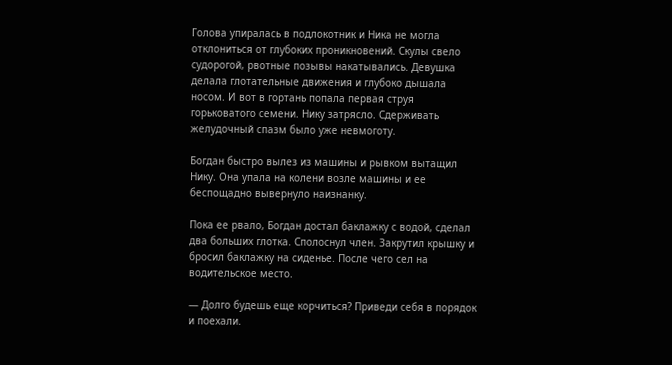Голова упиралась в подлокотник и Ника не могла отклониться от глубоких проникновений. Скулы свело судорогой, рвотные позывы накатывались. Девушка делала глотательные движения и глубоко дышала носом. И вот в гортань попала первая струя горьковатого семени. Нику затрясло. Сдерживать желудочный спазм было уже невмоготу.

Богдан быстро вылез из машины и рывком вытащил Нику. Она упала на колени возле машины и ее беспощадно вывернуло наизнанку.

Пока ее рвало, Богдан достал баклажку с водой, сделал два больших глотка. Сполоснул член. Закрутил крышку и бросил баклажку на сиденье. После чего сел на водительское место.

— Долго будешь еще корчиться? Приведи себя в порядок и поехали.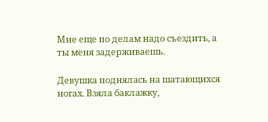Мне еще по делам надо съездить, а ты меня задерживаешь.

Девушка поднялась на шатающихся ногах. Взяла баклажку,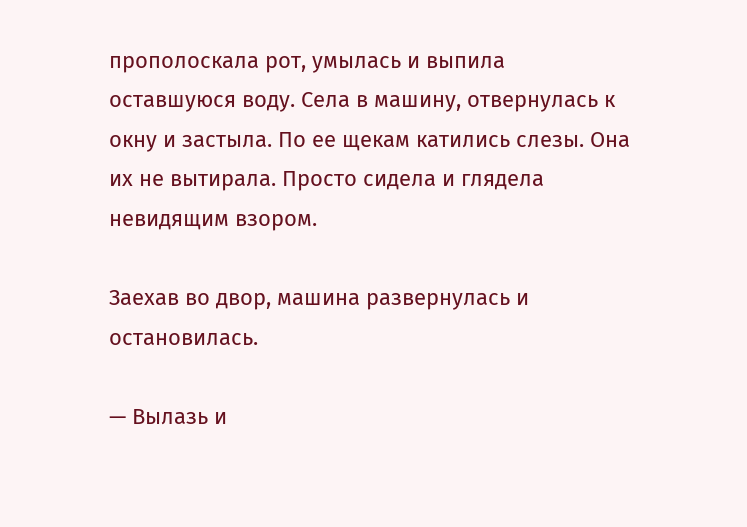прополоскала рот, умылась и выпила оставшуюся воду. Села в машину, отвернулась к окну и застыла. По ее щекам катились слезы. Она их не вытирала. Просто сидела и глядела невидящим взором.

Заехав во двор, машина развернулась и остановилась.

— Вылазь и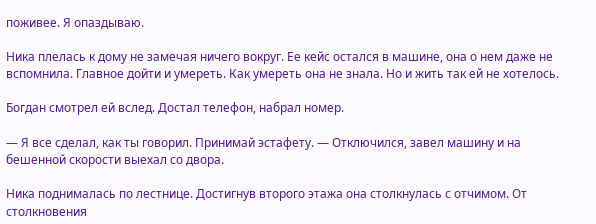поживее. Я опаздываю.

Ника плелась к дому не замечая ничего вокруг. Ее кейс остался в машине, она о нем даже не вспомнила. Главное дойти и умереть. Как умереть она не знала. Но и жить так ей не хотелось.

Богдан смотрел ей вслед. Достал телефон, набрал номер.

— Я все сделал, как ты говорил. Принимай эстафету. — Отключился, завел машину и на бешенной скорости выехал со двора.

Ника поднималась по лестнице. Достигнув второго этажа она столкнулась с отчимом. От столкновения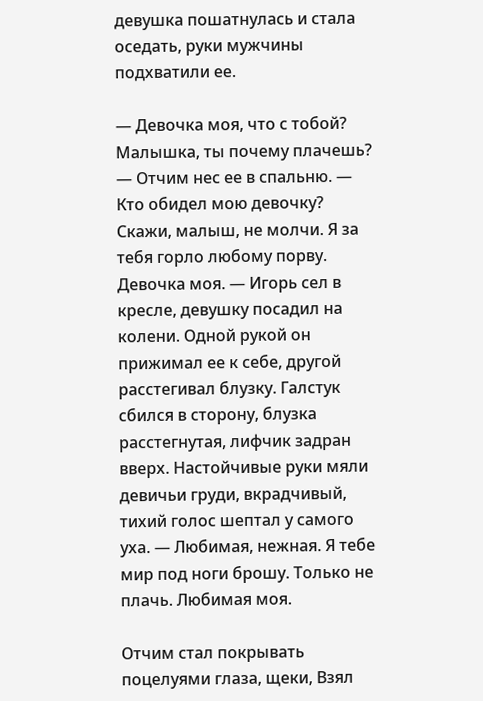девушка пошатнулась и стала оседать, руки мужчины подхватили ее.

— Девочка моя, что с тобой? Малышка, ты почему плачешь? — Отчим нес ее в спальню. — Кто обидел мою девочку? Скажи, малыш, не молчи. Я за тебя горло любому порву. Девочка моя. — Игорь сел в кресле, девушку посадил на колени. Одной рукой он прижимал ее к себе, другой расстегивал блузку. Галстук сбился в сторону, блузка расстегнутая, лифчик задран вверх. Настойчивые руки мяли девичьи груди, вкрадчивый, тихий голос шептал у самого уха. — Любимая, нежная. Я тебе мир под ноги брошу. Только не плачь. Любимая моя.

Отчим стал покрывать поцелуями глаза, щеки, Взял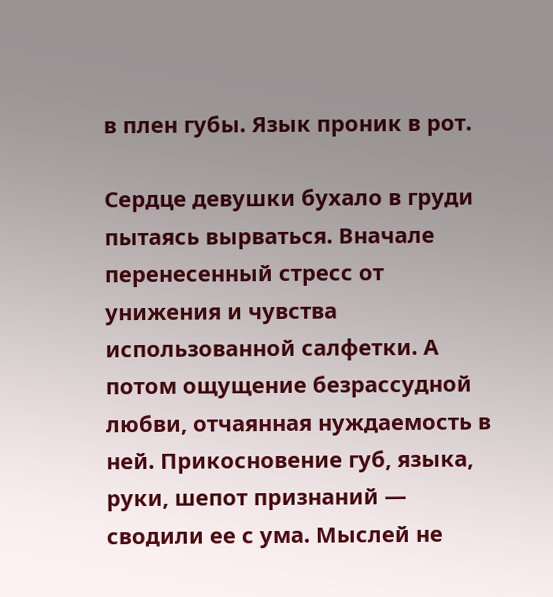в плен губы. Язык проник в рот.

Сердце девушки бухало в груди пытаясь вырваться. Вначале перенесенный стресс от унижения и чувства использованной салфетки. А потом ощущение безрассудной любви, отчаянная нуждаемость в ней. Прикосновение губ, языка, руки, шепот признаний — сводили ее с ума. Мыслей не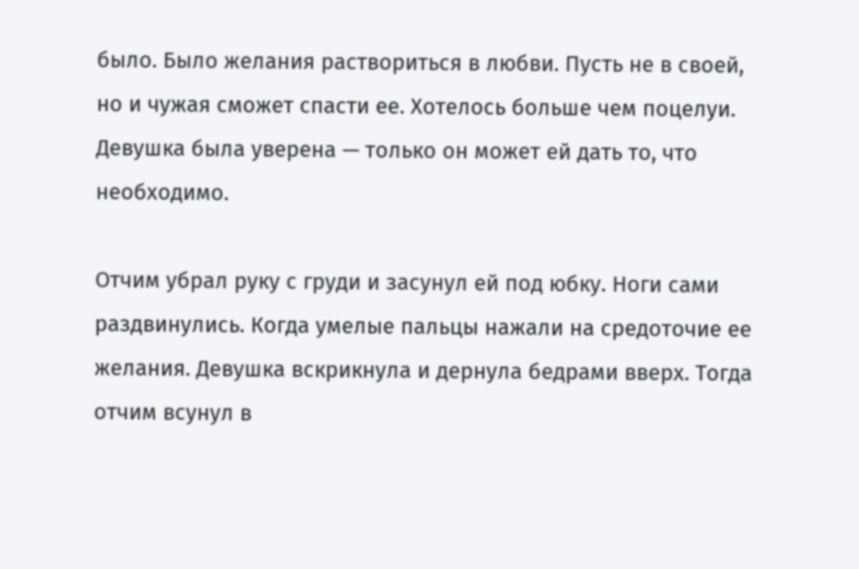было. Было желания раствориться в любви. Пусть не в своей, но и чужая сможет спасти ее. Хотелось больше чем поцелуи. Девушка была уверена — только он может ей дать то, что необходимо.

Отчим убрал руку с груди и засунул ей под юбку. Ноги сами раздвинулись. Когда умелые пальцы нажали на средоточие ее желания. Девушка вскрикнула и дернула бедрами вверх. Тогда отчим всунул в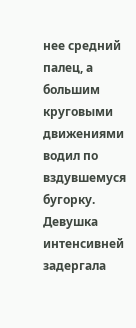нее средний палец, а большим круговыми движениями водил по вздувшемуся бугорку. Девушка интенсивней задергала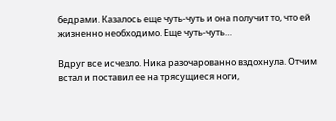бедрами. Казалось еще чуть-чуть и она получит то, что ей жизненно необходимо. Еще чуть-чуть…

Вдруг все исчезло. Ника разочарованно вздохнула. Отчим встал и поставил ее на трясущиеся ноги,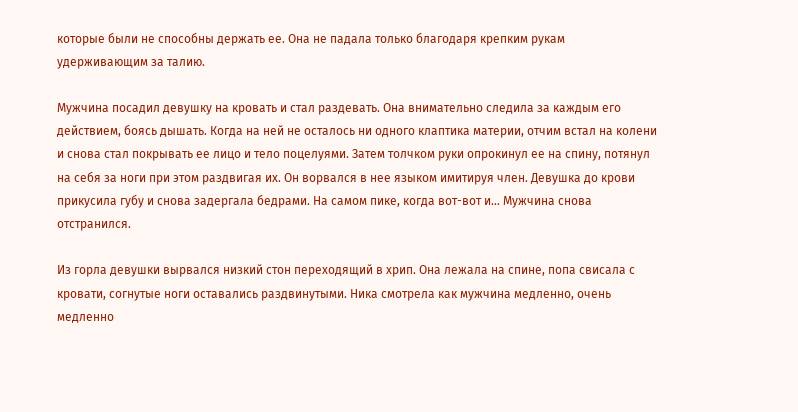которые были не способны держать ее. Она не падала только благодаря крепким рукам удерживающим за талию.

Мужчина посадил девушку на кровать и стал раздевать. Она внимательно следила за каждым его действием, боясь дышать. Когда на ней не осталось ни одного клаптика материи, отчим встал на колени и снова стал покрывать ее лицо и тело поцелуями. Затем толчком руки опрокинул ее на спину, потянул на себя за ноги при этом раздвигая их. Он ворвался в нее языком имитируя член. Девушка до крови прикусила губу и снова задергала бедрами. На самом пике, когда вот-вот и… Мужчина снова отстранился.

Из горла девушки вырвался низкий стон переходящий в хрип. Она лежала на спине, попа свисала с кровати, согнутые ноги оставались раздвинутыми. Ника смотрела как мужчина медленно, очень медленно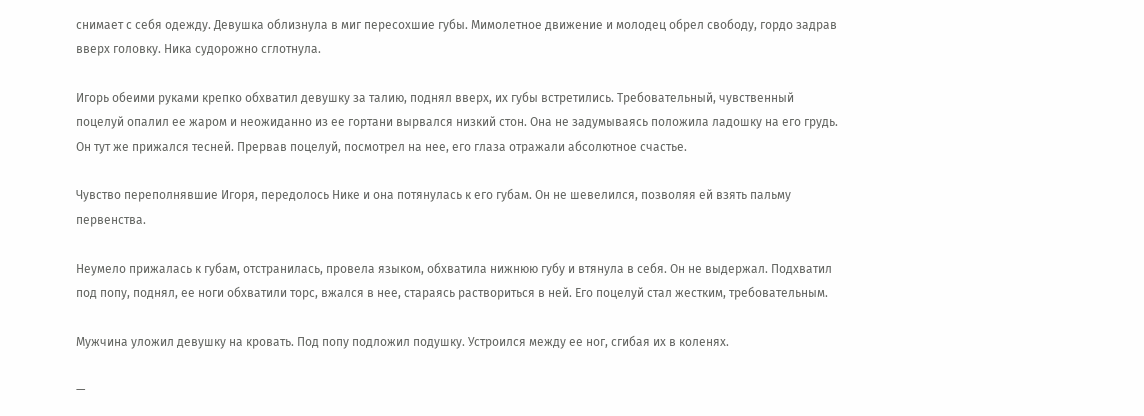снимает с себя одежду. Девушка облизнула в миг пересохшие губы. Мимолетное движение и молодец обрел свободу, гордо задрав вверх головку. Ника судорожно сглотнула.

Игорь обеими руками крепко обхватил девушку за талию, поднял вверх, их губы встретились. Требовательный, чувственный поцелуй опалил ее жаром и неожиданно из ее гортани вырвался низкий стон. Она не задумываясь положила ладошку на его грудь. Он тут же прижался тесней. Прервав поцелуй, посмотрел на нее, его глаза отражали абсолютное счастье.

Чувство переполнявшие Игоря, передолось Нике и она потянулась к его губам. Он не шевелился, позволяя ей взять пальму первенства.

Неумело прижалась к губам, отстранилась, провела языком, обхватила нижнюю губу и втянула в себя. Он не выдержал. Подхватил под попу, поднял, ее ноги обхватили торс, вжался в нее, стараясь раствориться в ней. Его поцелуй стал жестким, требовательным.

Мужчина уложил девушку на кровать. Под попу подложил подушку. Устроился между ее ног, сгибая их в коленях.

—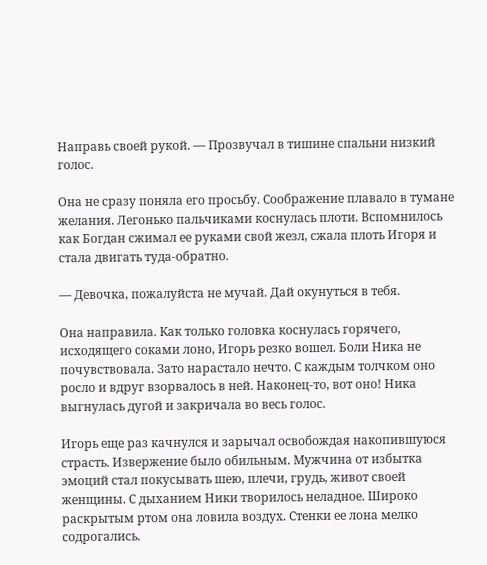Направь своей рукой. — Прозвучал в тишине спальни низкий голос.

Она не сразу поняла его просьбу. Соображение плавало в тумане желания. Легонько пальчиками коснулась плоти. Вспомнилось как Богдан сжимал ее руками свой жезл, сжала плоть Игоря и стала двигать туда-обратно.

— Девочка, пожалуйста не мучай. Дай окунуться в тебя.

Она направила. Как только головка коснулась горячего, исходящего соками лоно, Игорь резко вошел. Боли Ника не почувствовала. Зато нарастало нечто. С каждым толчком оно росло и вдруг взорвалось в ней. Наконец-то, вот оно! Ника выгнулась дугой и закричала во весь голос.

Игорь еще раз качнулся и зарычал освобождая накопившуюся страсть. Извержение было обильным. Мужчина от избытка эмоций стал покусывать шею, плечи, грудь, живот своей женщины. С дыханием Ники творилось неладное. Широко раскрытым ртом она ловила воздух. Стенки ее лона мелко содрогались.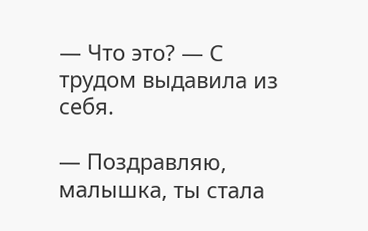— Что это? — С трудом выдавила из себя.

— Поздравляю, малышка, ты стала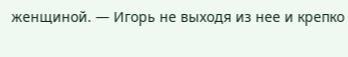женщиной. — Игорь не выходя из нее и крепко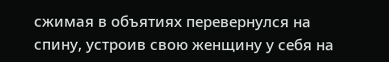сжимая в объятиях перевернулся на спину, устроив свою женщину у себя на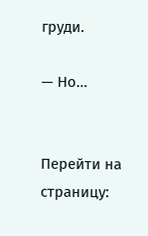груди.

— Но…


Перейти на страницу: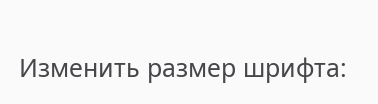Изменить размер шрифта: